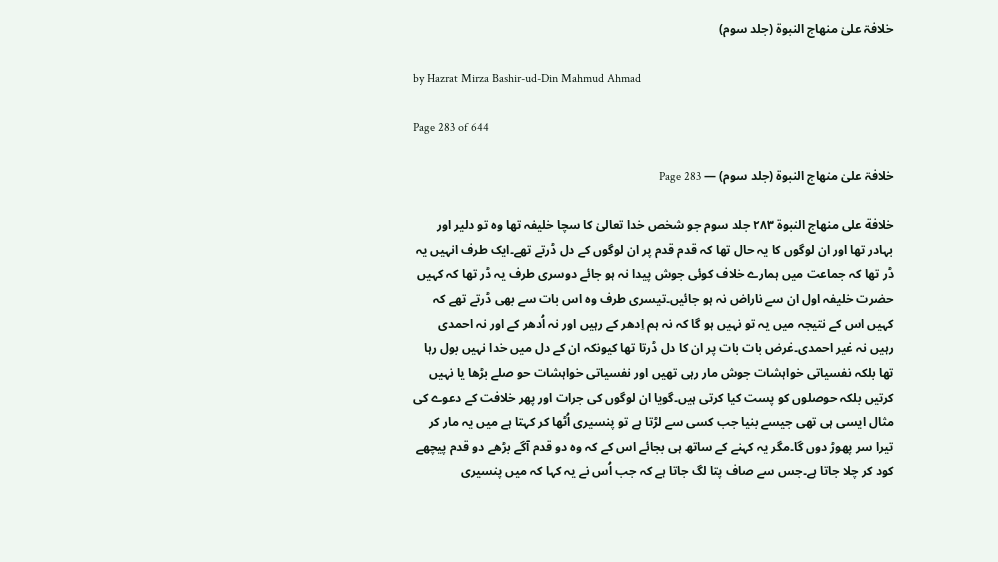خلافۃ علیٰ منھاج النبوۃ (جلد سوم)

by Hazrat Mirza Bashir-ud-Din Mahmud Ahmad

Page 283 of 644

خلافۃ علیٰ منھاج النبوۃ (جلد سوم) — Page 283

خلافة على منهاج النبوة ۲۸۳ جلد سوم جو شخص خدا تعالیٰ کا سچا خلیفہ تھا وہ تو دلیر اور بہادر تھا اور ان لوگوں کا یہ حال تھا کہ قدم قدم پر ان لوگوں کے دل ڈرتے تھے۔ایک طرف انہیں یہ ڈر تھا کہ جماعت میں ہمارے خلاف کوئی جوش پیدا نہ ہو جائے دوسری طرف یہ ڈر تھا کہ کہیں حضرت خلیفہ اول ان سے ناراض نہ ہو جائیں۔تیسری طرف وہ اس بات سے بھی ڈرتے تھے کہ کہیں اس کے نتیجہ میں یہ تو نہیں ہو گا کہ نہ ہم اِدھر کے رہیں اور نہ اُدھر کے اور نہ احمدی رہیں نہ غیر احمدی۔غرض بات بات پر ان کا دل ڈرتا تھا کیونکہ ان کے دل میں خدا نہیں بول رہا تھا بلکہ نفسیاتی خواہشات جوش مار رہی تھیں اور نفسیاتی خواہشات حو صلے بڑھا یا نہیں کرتیں بلکہ حوصلوں کو پست کیا کرتی ہیں۔گویا ان لوگوں کی جرات اور پھر خلافت کے دعوے کی مثال ایسی ہی تھی جیسے بنیا جب کسی سے لڑتا ہے تو پنسیری اُٹھا کر کہتا ہے میں یہ مار کر تیرا سر پھوڑ دوں گا۔مگر یہ کہنے کے ساتھ ہی بجائے اس کے کہ وہ دو قدم آگے بڑھے دو قدم پیچھے کود کر چلا جاتا ہے۔جس سے صاف پتا لگ جاتا ہے کہ جب اُس نے یہ کہا کہ میں پنسیری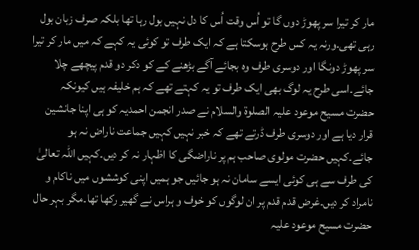مار کر تیرا سر پھوڑ دوں گا تو اُس وقت اُس کا دل نہیں بول رہا تھا بلکہ صرف زبان بول رہی تھی۔ورنہ یہ کس طرح ہوسکتا ہے کہ ایک طرف تو کوئی یہ کہے کہ میں مار کر تیرا سر پھوڑ دونگا اور دوسری طرف وہ بجائے آگے بڑھنے کے کو دکر دو قدم پیچھے چلا جائے۔اسی طرح یہ لوگ بھی ایک طرف تو یہ کہتے تھے کہ ہم خلیفہ ہیں کیونکہ حضرت مسیح موعود علیہ الصلوۃ والسلام نے صدر انجمن احمدیہ کو ہی اپنا جانشین قرار دیا ہے اور دوسری طرف ڈرتے تھے کہ خبر نہیں کہیں جماعت ناراض نہ ہو جائے۔کہیں حضرت مولوی صاحب ہم پر ناراضگی کا اظہار نہ کر دیں۔کہیں اللہ تعالیٰ کی طرف سے ہی کوئی ایسے سامان نہ ہو جائیں جو ہمیں اپنی کوششوں میں ناکام و نامراد کر دیں۔غرض قدم قدم پر ان لوگوں کو خوف و ہراس نے گھیر رکھا تھا۔مگر بہر حال حضرت مسیح موعود علیہ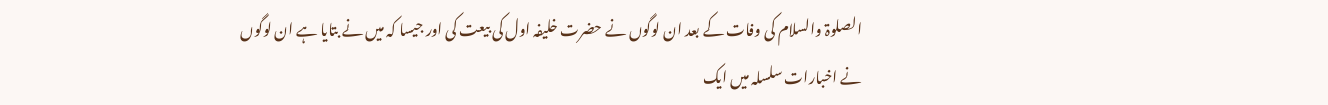الصلوۃ والسلام کی وفات کے بعد ان لوگوں نے حضرت خلیفہ اول کی بیعت کی اور جیسا کہ میں نے بتایا ہے ان لوگوں نے اخبارات سلسلہ میں ایک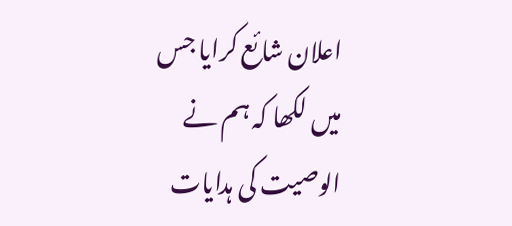اعلان شائع کرایا جس میں لکھا کہ ہم نے الوصیت کی ہدایات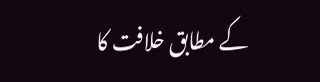کے مطابق خلافت کا